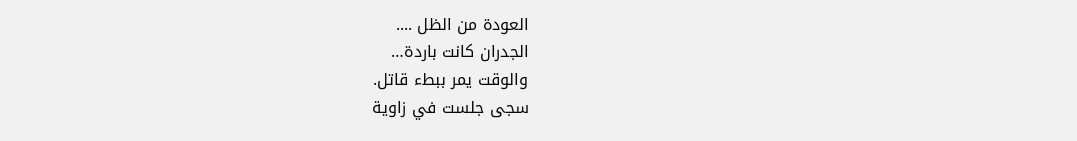العودة من الظل ....
الجدران كانت باردة…
والوقت يمر ببطء قاتل.
سجى جلست في زاوية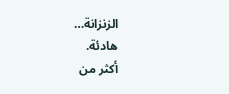الزنزانة…
هادئة.
أكثر من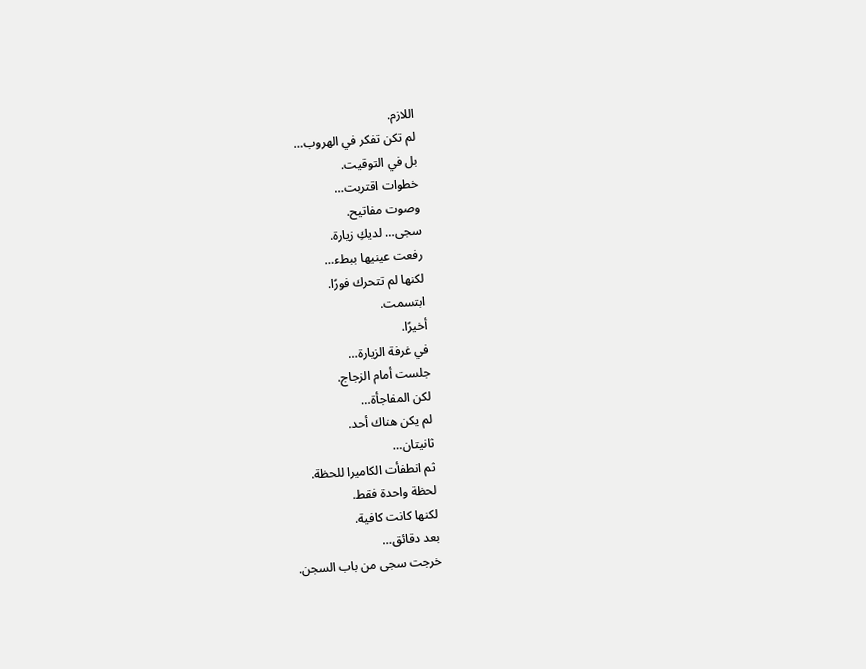اللازم.
لم تكن تفكر في الهروب…
بل في التوقيت.
خطوات اقتربت…
وصوت مفاتيح.
سجى… لديكِ زيارة.
رفعت عينيها ببطء…
لكنها لم تتحرك فورًا.
ابتسمت.
أخيرًا.
في غرفة الزيارة…
جلست أمام الزجاج.
لكن المفاجأة…
لم يكن هناك أحد.
ثانيتان…
ثم انطفأت الكاميرا للحظة.
لحظة واحدة فقط.
لكنها كانت كافية.
بعد دقائق…
خرجت سجى من باب السجن.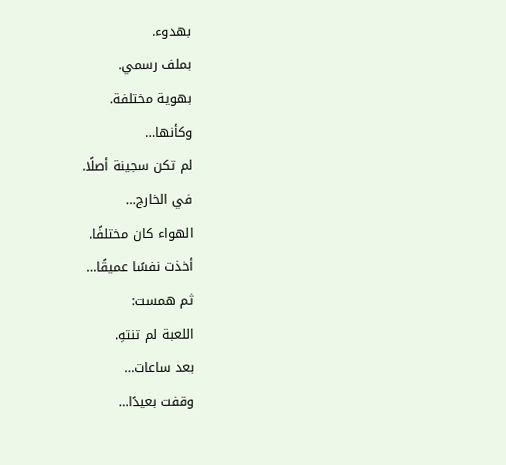بهدوء.
بملف رسمي.
بهوية مختلفة.
وكأنها…
لم تكن سجينة أصلًا.
في الخارج…
الهواء كان مختلفًا.
أخذت نفسًا عميقًا…
ثم همست:
اللعبة لم تنتهِ.
بعد ساعات…
وقفت بعيدًا…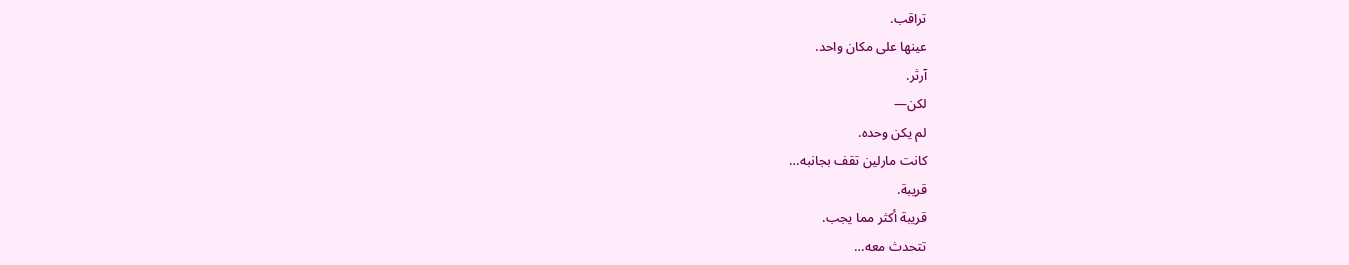تراقب.
عينها على مكان واحد.
آرثر.
لكن—
لم يكن وحده.
كانت مارلين تقف بجانبه…
قريبة.
قريبة أكثر مما يجب.
تتحدث معه…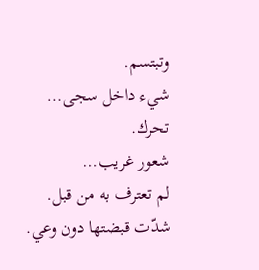وتبتسم.
شيء داخل سجى…
تحرك.
شعور غريب…
لم تعترف به من قبل.
شدّت قبضتها دون وعي.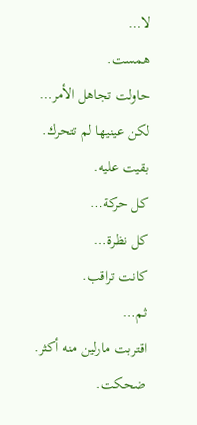لا…
همست.
حاولت تجاهل الأمر…
لكن عينيها لم تتحرك.
بقيت عليه.
كل حركة…
كل نظرة…
كانت تراقب.
ثم…
اقتربت مارلين منه أكثر.
ضحكت.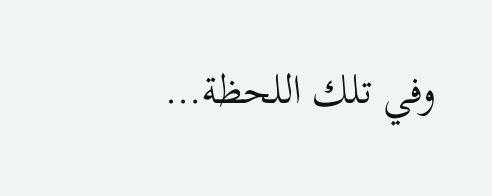وفي تلك اللحظة…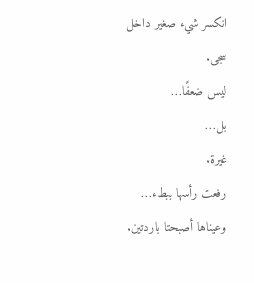انكسر شيء صغير داخل سجى.
ليس ضعفًا…
بل…
غيرة.
رفعت رأسها ببطء…
وعيناها أصبحتا باردتين.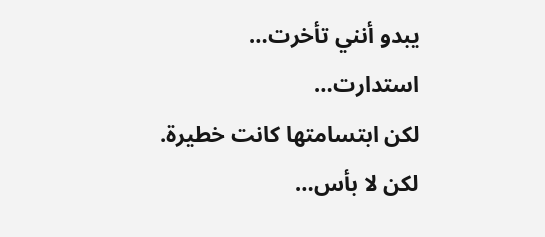يبدو أنني تأخرت…
استدارت…
لكن ابتسامتها كانت خطيرة.
لكن لا بأس…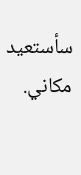سأستعيد مكاني.